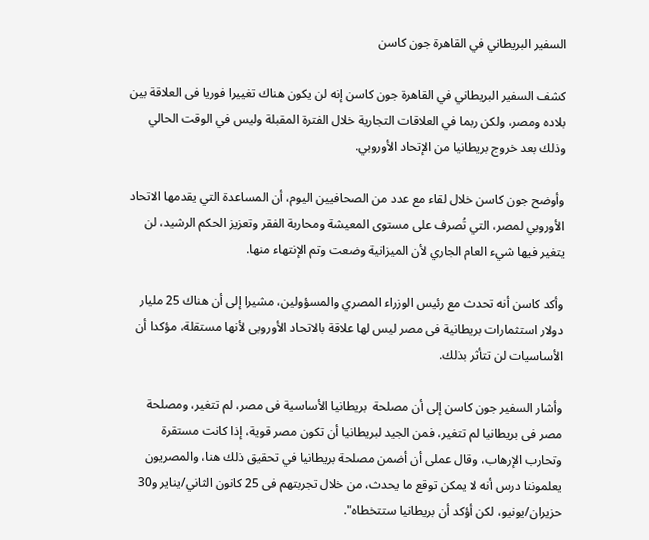السفير البريطاني في القاهرة جون كاسن

كشف السفير البريطاني في القاهرة جون كاسن إنه لن يكون هناك تغييرا فوريا فى العلاقة بين بلاده ومصر، ولكن ربما في العلاقات التجارية خلال الفترة المقبلة وليس في الوقت الحالي وذلك بعد خروج بريطانيا من الإتحاد الأوروبي.

وأوضح جون كاسن خلال لقاء مع عدد من الصحافيين اليوم، أن المساعدة التي يقدمها الاتحاد الأوروبي لمصر، التي تُصرف على مستوى المعيشة ومحاربة الفقر وتعزيز الحكم الرشيد، لن يتغير فيها شيء العام الجاري لأن الميزانية وضعت وتم الإنتهاء منها.

وأكد كاسن أنه تحدث مع رئيس الوزراء المصري والمسؤولين، مشيرا إلى أن هناك 25 مليار دولار استثمارات بريطانية فى مصر ليس لها علاقة بالاتحاد الأوروبى لأنها مستقلة، مؤكدا أن الأساسيات لن تتأثر بذلك.

وأشار السفير جون كاسن إلى أن مصلحة  بريطانيا الأساسية فى مصر، لم تتغير، ومصلحة مصر فى بريطانيا لم تتغير، فمن الجيد لبريطانيا أن تكون مصر قوية، إذا كانت مستقرة وتحارب الإرهاب، وقال عملى أن أضمن مصلحة بريطانيا في تحقيق ذلك هنا، والمصريون يعلموننا درس أنه لا يمكن توقع ما يحدث، من خلال تجربتهم فى 25 كانون الثاني/يناير و30 حزيران/يونيو، لكن أؤكد أن بريطانيا ستتخطاه".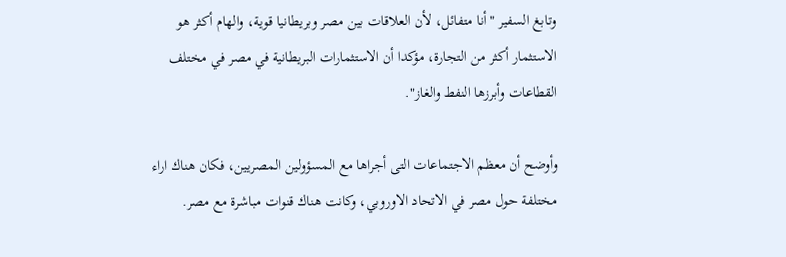وتابغ السفير "أنا متفائل، لأن العلاقات بين مصر وبريطانيا قوية، والهام أكثر هو الاستثمار أكثر من التجارة، مؤكدا أن الاستثمارات البريطانية في مصر في مختلف القطاعات وأبرزها النفط والغاز".

وأوضح أن معظم الاجتماعات التى أجراها مع المسؤولين المصريين، فكان هناك اراء مختلفة حول مصر في الاتحاد الاوروبي، وكانت هناك قنوات مباشرة مع مصر.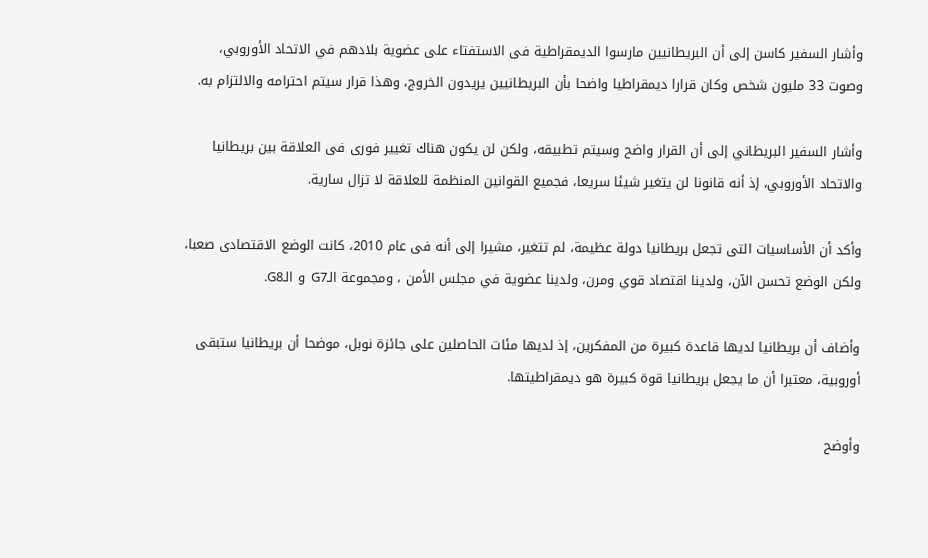وأشار السفير كاسن إلى أن البريطانيين مارسوا الديمقراطية فى الاستفتاء على عضوية بلادهم في الاتحاد الأوروبي، وصوت 33 مليون شخص وكان قرارا ديمقراطيا واضحا بأن البريطانيين يريدون الخروج، وهذا قرار سيتم احترامه والالتزام به.

وأشار السفير البريطاني إلى أن القرار واضح وسيتم تطبيقه، ولكن لن يكون هناك تغيير فورى فى العلاقة بين بريطانيا والاتحاد الأوروبي، إذ أنه قانونا لن يتغير شيئا سريعا، فجميع القوانين المنظمة للعلاقة لا تزال سارية.

وأكد أن الأساسيات التى تجعل بريطانيا دولة عظيمة، لم تتغير، مشيرا إلى أنه فى عام 2010، كانت الوضع الاقتصادى صعبا، ولكن الوضع تحسن الآن، ولدينا اقتصاد قوي ومرن، ولدينا عضوية في مجلس الأمن ، ومجموعة الـG7  و الـG8.

وأضاف أن بريطانيا لديها قاعدة كبيرة من المفكرين، إذ لديها مئات الحاصلين على جائزة نوبل، موضحا أن بريطانيا ستبقى أوروبية، معتبرا أن ما يجعل بريطانيا قوة كبيرة هو ديمقراطيتها.

وأوضح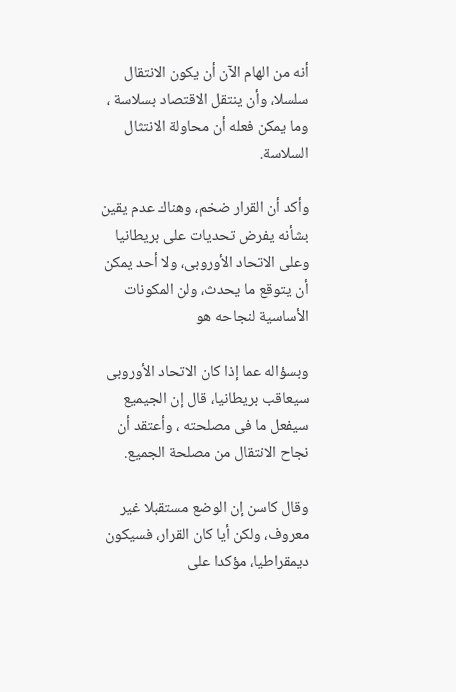أنه من الهام الآن أن يكون الانتقال سلسلا، وأن ينتقل الاقتصاد بسلاسة ، وما يمكن فعله أن محاولة الانتثال السلاسة.

وأكد أن القرار ضخم، وهناك عدم يقين بشأنه يفرض تحديات على بريطانيا وعلى الاتحاد الأوروبى، ولا أحد يمكن أن يتوقع ما يحدث، ولن المكونات الأساسية لنجاحه هو

وبسؤاله عما إذا كان الاتحاد الأوروبى سيعاقب بريطانيا، قال إن الجيميع سيفعل ما فى مصلحته ، وأعتقد أن نجاح الانتقال من مصلحة الجميع.

وقال كاسن إن الوضع مستقبلا غير معروف، ولكن أيا كان القرار، فسيكون ديمقراطيا، مؤكدا على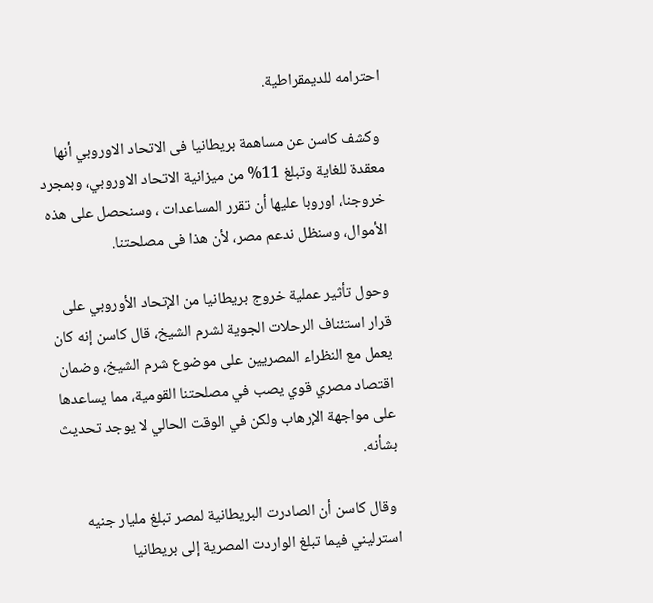احترامه للديمقراطية.

 وكشف كاسن عن مساهمة بريطانيا فى الاتحاد الاوروبي أنها معقدة للغاية وتبلغ 11% من ميزانية الاتحاد الاوروبي، وبمجرد خروجنا، اوروبا عليها أن تقرر المساعدات ، وسنحصل على هذه الأموال، وسنظل ندعم مصر، لأن هذا فى مصلحتنا.

وحول تأثير عملية خروج بريطانيا من الإتحاد الأوروبي على قرار استئناف الرحلات الجوية لشرم الشيخ، قال كاسن إنه كان يعمل مع النظراء المصريين على موضوع شرم الشيخ، وضمان اقتصاد مصري قوي يصب في مصلحتنا القومية، مما يساعدها على مواجهة الإرهاب ولكن في الوقت الحالي لا يوجد تحديث بشأنه.

 وقال كاسن أن الصادرت البريطانية لمصر تبلغ مليار جنيه استرليني فيما تبلغ الواردت المصرية إلى بريطانيا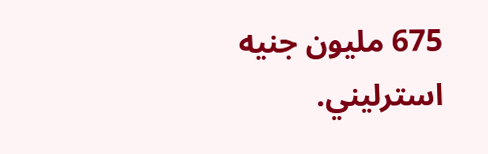675 مليون جنيه استرليني.